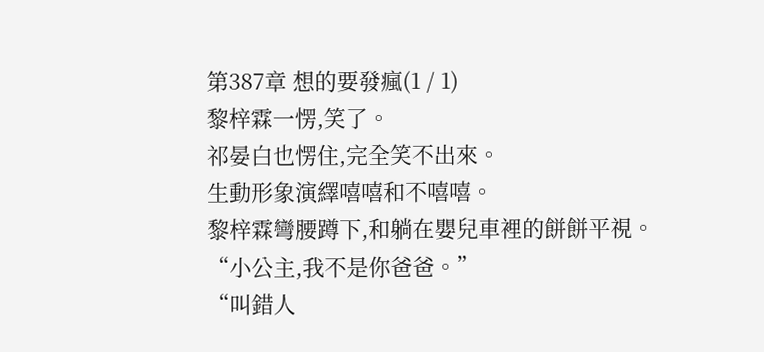第387章 想的要發瘋(1 / 1)
黎梓霖一愣,笑了。
祁晏白也愣住,完全笑不出來。
生動形象演繹嘻嘻和不嘻嘻。
黎梓霖彎腰蹲下,和躺在嬰兒車裡的餅餅平視。
“小公主,我不是你爸爸。”
“叫錯人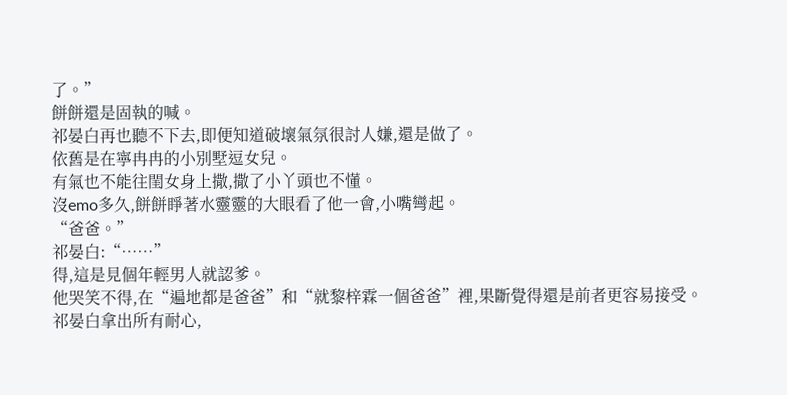了。”
餅餅還是固執的喊。
祁晏白再也聽不下去,即便知道破壞氣氛很討人嫌,還是做了。
依舊是在寧冉冉的小別墅逗女兒。
有氣也不能往閨女身上撒,撒了小丫頭也不懂。
沒emo多久,餅餅睜著水靈靈的大眼看了他一會,小嘴彎起。
“爸爸。”
祁晏白:“……”
得,這是見個年輕男人就認爹。
他哭笑不得,在“遍地都是爸爸”和“就黎梓霖一個爸爸”裡,果斷覺得還是前者更容易接受。
祁晏白拿出所有耐心,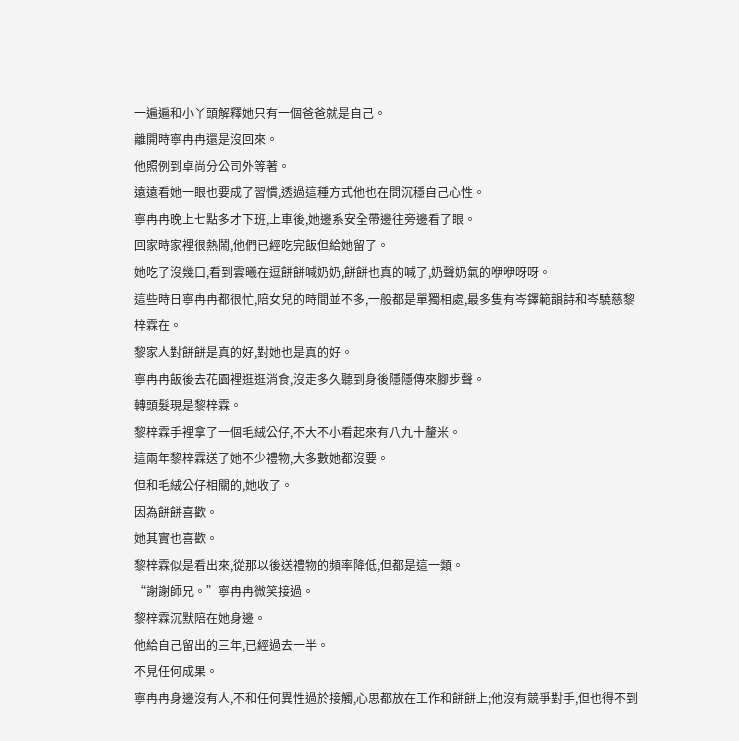一遍遍和小丫頭解釋她只有一個爸爸就是自己。
離開時寧冉冉還是沒回來。
他照例到卓尚分公司外等著。
遠遠看她一眼也要成了習慣,透過這種方式他也在問沉穩自己心性。
寧冉冉晚上七點多才下班,上車後,她邊系安全帶邊往旁邊看了眼。
回家時家裡很熱鬧,他們已經吃完飯但給她留了。
她吃了沒幾口,看到雲曦在逗餅餅喊奶奶,餅餅也真的喊了,奶聲奶氣的咿咿呀呀。
這些時日寧冉冉都很忙,陪女兒的時間並不多,一般都是單獨相處,最多隻有岑鐸範韻詩和岑驍慈黎梓霖在。
黎家人對餅餅是真的好,對她也是真的好。
寧冉冉飯後去花園裡逛逛消食,沒走多久聽到身後隱隱傳來腳步聲。
轉頭髮現是黎梓霖。
黎梓霖手裡拿了一個毛絨公仔,不大不小看起來有八九十釐米。
這兩年黎梓霖送了她不少禮物,大多數她都沒要。
但和毛絨公仔相關的,她收了。
因為餅餅喜歡。
她其實也喜歡。
黎梓霖似是看出來,從那以後送禮物的頻率降低,但都是這一類。
“謝謝師兄。”寧冉冉微笑接過。
黎梓霖沉默陪在她身邊。
他給自己留出的三年,已經過去一半。
不見任何成果。
寧冉冉身邊沒有人,不和任何異性過於接觸,心思都放在工作和餅餅上;他沒有競爭對手,但也得不到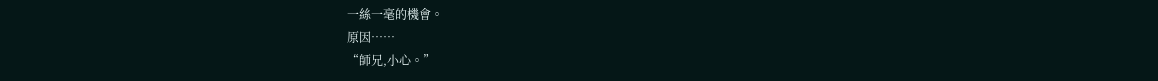一絲一毫的機會。
原因……
“師兄,小心。”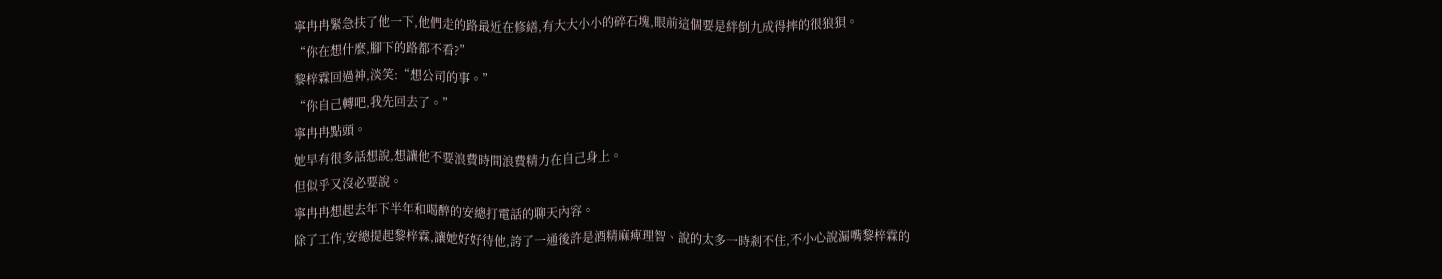寧冉冉緊急扶了他一下,他們走的路最近在修繕,有大大小小的碎石塊,眼前這個要是絆倒九成得摔的很狼狽。
“你在想什麼,腳下的路都不看?”
黎梓霖回過神,淡笑:“想公司的事。”
“你自己轉吧,我先回去了。”
寧冉冉點頭。
她早有很多話想說,想讓他不要浪費時間浪費精力在自己身上。
但似乎又沒必要說。
寧冉冉想起去年下半年和喝醉的安總打電話的聊天內容。
除了工作,安總提起黎梓霖,讓她好好待他,誇了一通後許是酒精麻痺理智、說的太多一時剎不住,不小心說漏嘴黎梓霖的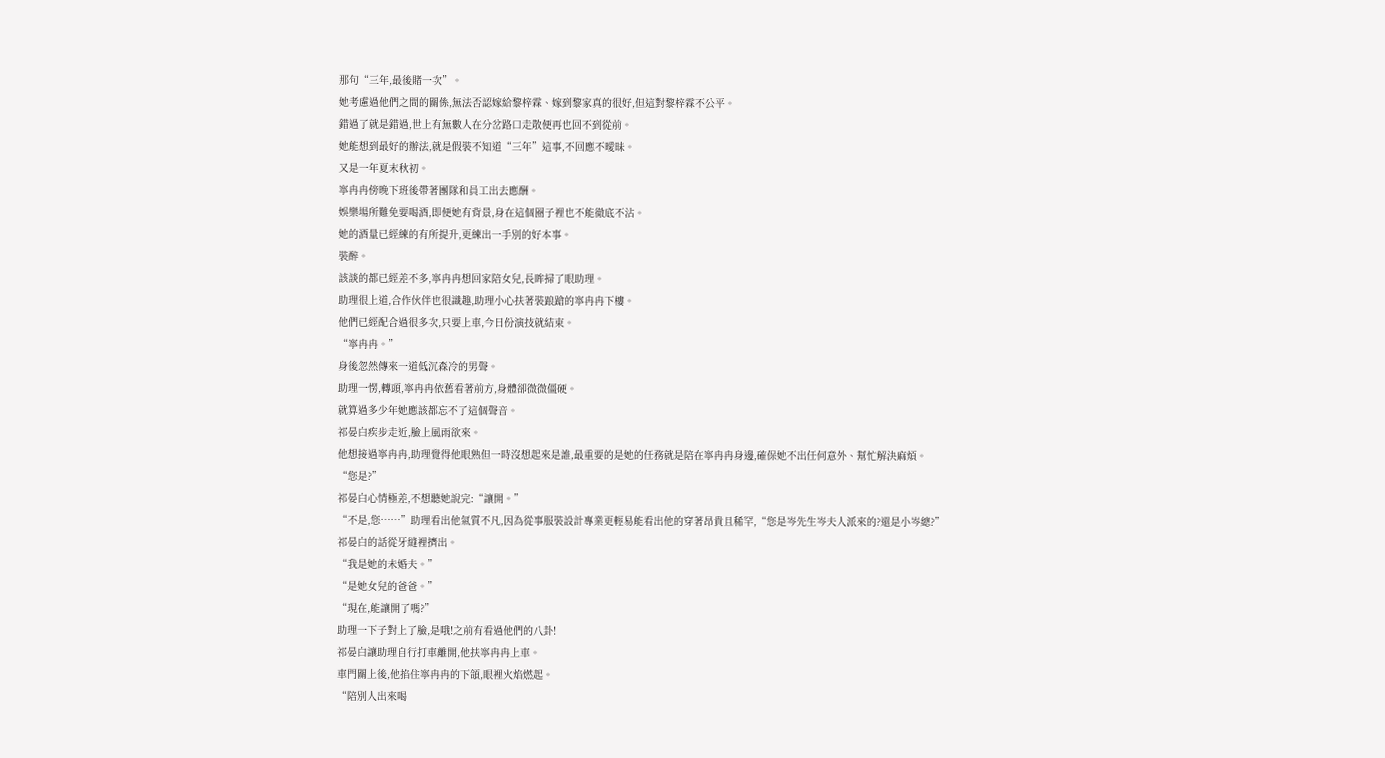那句“三年,最後賭一次”。
她考慮過他們之間的關係,無法否認嫁給黎梓霖、嫁到黎家真的很好,但這對黎梓霖不公平。
錯過了就是錯過,世上有無數人在分岔路口走散便再也回不到從前。
她能想到最好的辦法,就是假裝不知道“三年”這事,不回應不曖昧。
又是一年夏末秋初。
寧冉冉傍晚下班後帶著團隊和員工出去應酬。
娛樂場所難免要喝酒,即便她有背景,身在這個圈子裡也不能徹底不沾。
她的酒量已經練的有所提升,更練出一手別的好本事。
裝醉。
該談的都已經差不多,寧冉冉想回家陪女兒,長眸掃了眼助理。
助理很上道,合作伙伴也很識趣,助理小心扶著裝踉蹌的寧冉冉下樓。
他們已經配合過很多次,只要上車,今日份演技就結束。
“寧冉冉。”
身後忽然傳來一道低沉森冷的男聲。
助理一愣,轉頭,寧冉冉依舊看著前方,身體卻微微僵硬。
就算過多少年她應該都忘不了這個聲音。
祁晏白疾步走近,臉上風雨欲來。
他想接過寧冉冉,助理覺得他眼熟但一時沒想起來是誰,最重要的是她的任務就是陪在寧冉冉身邊,確保她不出任何意外、幫忙解決麻煩。
“您是?”
祁晏白心情極差,不想聽她說完:“讓開。”
“不是,您……”助理看出他氣質不凡,因為從事服裝設計專業更輕易能看出他的穿著昂貴且稀罕,“您是岑先生岑夫人派來的?還是小岑總?”
祁晏白的話從牙縫裡擠出。
“我是她的未婚夫。”
“是她女兒的爸爸。”
“現在,能讓開了嗎?”
助理一下子對上了臉,是哦!之前有看過他們的八卦!
祁晏白讓助理自行打車離開,他扶寧冉冉上車。
車門關上後,他掐住寧冉冉的下頜,眼裡火焰燃起。
“陪別人出來喝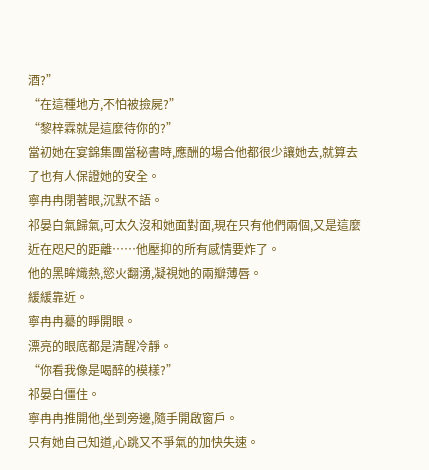酒?”
“在這種地方,不怕被撿屍?”
“黎梓霖就是這麼待你的?”
當初她在宴錦集團當秘書時,應酬的場合他都很少讓她去,就算去了也有人保證她的安全。
寧冉冉閉著眼,沉默不語。
祁晏白氣歸氣,可太久沒和她面對面,現在只有他們兩個,又是這麼近在咫尺的距離……他壓抑的所有感情要炸了。
他的黑眸熾熱,慾火翻湧,凝視她的兩瓣薄唇。
緩緩靠近。
寧冉冉驀的睜開眼。
漂亮的眼底都是清醒冷靜。
“你看我像是喝醉的模樣?”
祁晏白僵住。
寧冉冉推開他,坐到旁邊,隨手開啟窗戶。
只有她自己知道,心跳又不爭氣的加快失速。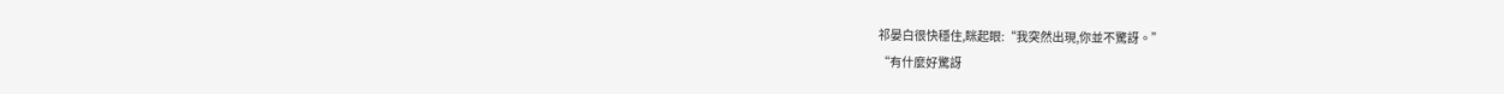祁晏白很快穩住,眯起眼:“我突然出現,你並不驚訝。”
“有什麼好驚訝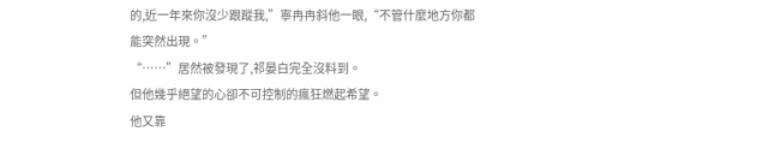的,近一年來你沒少跟蹤我,”寧冉冉斜他一眼,“不管什麼地方你都能突然出現。”
“……”居然被發現了,祁晏白完全沒料到。
但他幾乎絕望的心卻不可控制的瘋狂燃起希望。
他又靠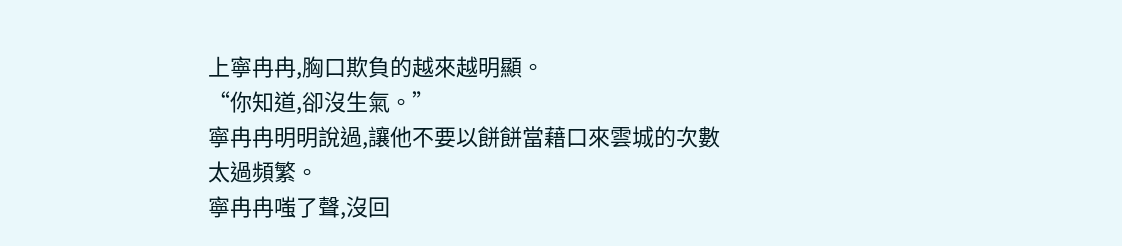上寧冉冉,胸口欺負的越來越明顯。
“你知道,卻沒生氣。”
寧冉冉明明說過,讓他不要以餅餅當藉口來雲城的次數太過頻繁。
寧冉冉嗤了聲,沒回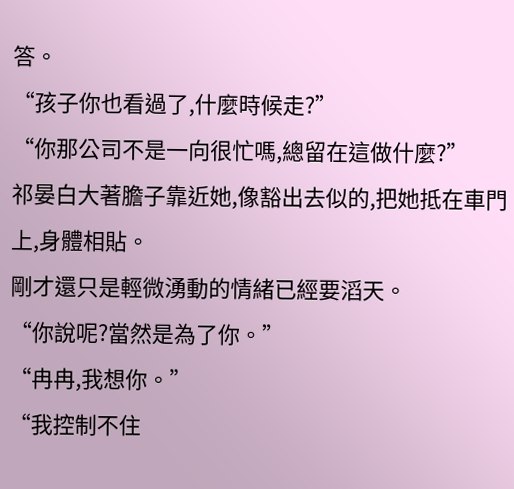答。
“孩子你也看過了,什麼時候走?”
“你那公司不是一向很忙嗎,總留在這做什麼?”
祁晏白大著膽子靠近她,像豁出去似的,把她抵在車門上,身體相貼。
剛才還只是輕微湧動的情緒已經要滔天。
“你說呢?當然是為了你。”
“冉冉,我想你。”
“我控制不住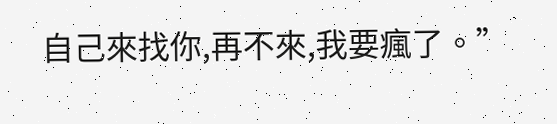自己來找你,再不來,我要瘋了。”